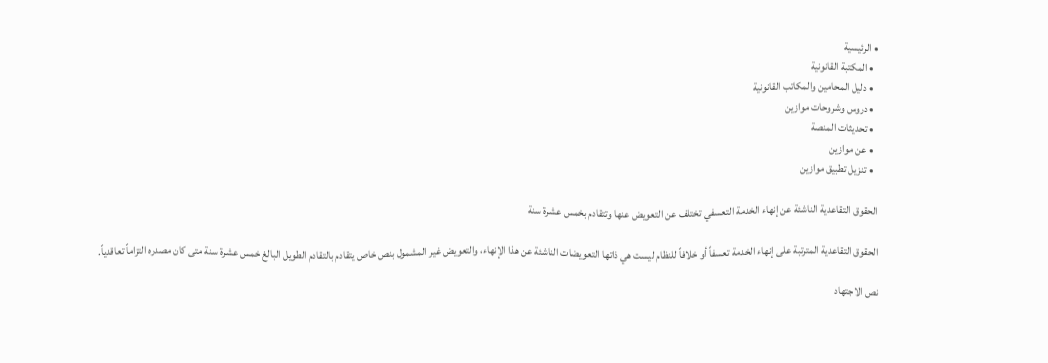• الرئيسية
  • المكتبة القانونية
  • دليل المحامين والمكاتب القانونية
  • دروس وشروحات موازين
  • تحديثات المنصة
  • عن موازين
  • تنزيل تطبيق موازين

الحقوق التقاعدية الناشئة عن إنهاء الخدمة التعسفي تختلف عن التعويض عنها وتتقادم بخمس عشرة سنة

الحقوق التقاعدية المترتبة على إنهاء الخدمة تعسفاً أو خلافاً للنظام ليست هي ذاتها التعويضات الناشئة عن هذا الإنهاء، والتعويض غير المشمول بنص خاص يتقادم بالتقادم الطويل البالغ خمس عشرة سنة متى كان مصدره التزاماً تعاقدياً.

نص الاجتهاد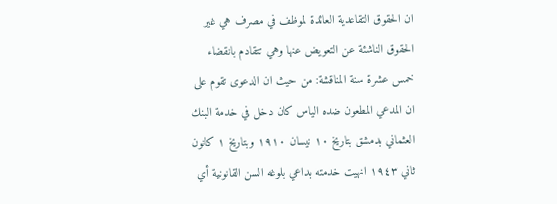ان الحقوق التقاعدية العائدة لموظف في مصرف هي غير الحقوق الناشئة عن التعويض عنها وهي تتقادم بانقضاء خمس عشرة سنة المناقشة: من حيث ان الدعوى تقوم على ان المدعي المطعون ضده الياس كان دخل في خدمة البنك العثماني بدمشق بتاريخ ۱۰ نيسان ۱۹۱۰ وبتاريخ ١ كانون ثاني ١٩٤٣ انهيت خدمته بداعي بلوغه السن القانونية أي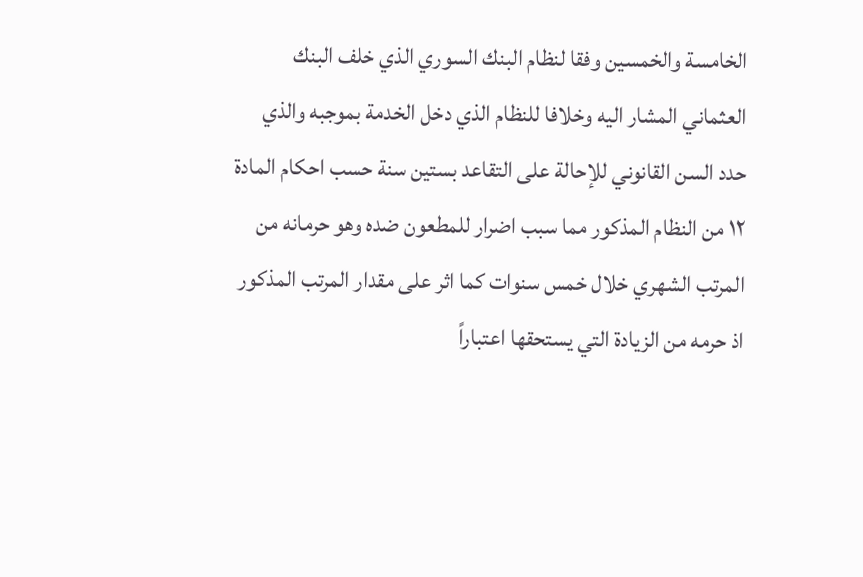الخامسة والخمسين وفقا لنظام البنك السوري الذي خلف البنك العثماني المشار اليه وخلافا للنظام الذي دخل الخدمة بموجبه والذي حدد السن القانوني للإحالة على التقاعد بستين سنة حسب احكام المادة ١٢ من النظام المذكور مما سبب اضرار للمطعون ضده وهو حرمانه من المرتب الشهري خلال خمس سنوات كما اثر على مقدار المرتب المذكور اذ حرمه من الزيادة التي يستحقها اعتباراً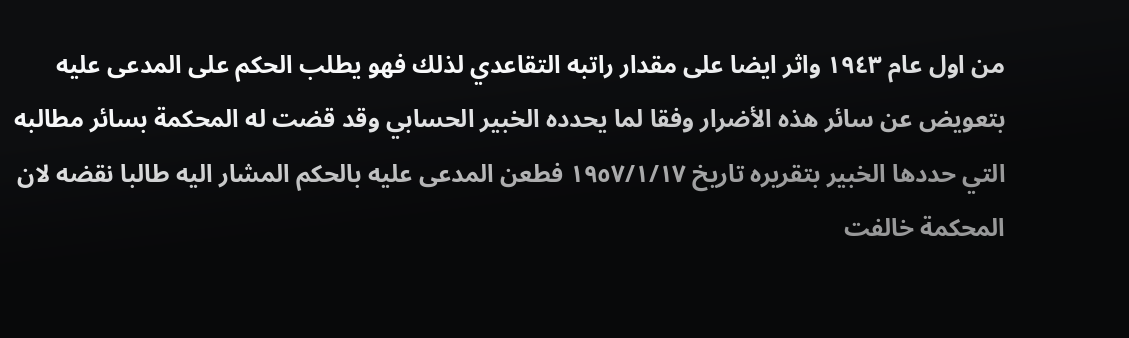من اول عام ١٩٤٣ واثر ايضا على مقدار راتبه التقاعدي لذلك فهو يطلب الحكم على المدعى عليه بتعويض عن سائر هذه الأضرار وفقا لما يحدده الخبير الحسابي وقد قضت له المحكمة بسائر مطالبه التي حددها الخبير بتقريره تاريخ ١٩٥٧/١/١٧ فطعن المدعى عليه بالحكم المشار اليه طالبا نقضه لان المحكمة خالفت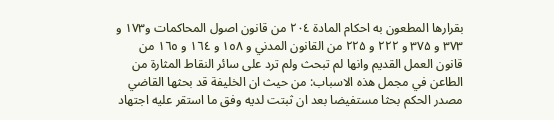بقرارها المطعون به احكام المادة ٢٠٤ من قانون اصول المحاكمات و۱۷۳ و ۳۷۳ و ۳۷۵ و ۲۲۲ و ۲۲۵ من القانون المدني و ١٥٨ و ١٦٤ و ١٦٥ من قانون العمل القديم وانها لم تبحث ولم ترد على سائر النقاط المثارة من الطاعن في مجمل هذه الاسباب: من حيث ان الخليفة قد بحثها القاضي مصدر الحكم بحثا مستفيضا بعد ان ثبتت لديه وفق ما استقر عليه اجتهاد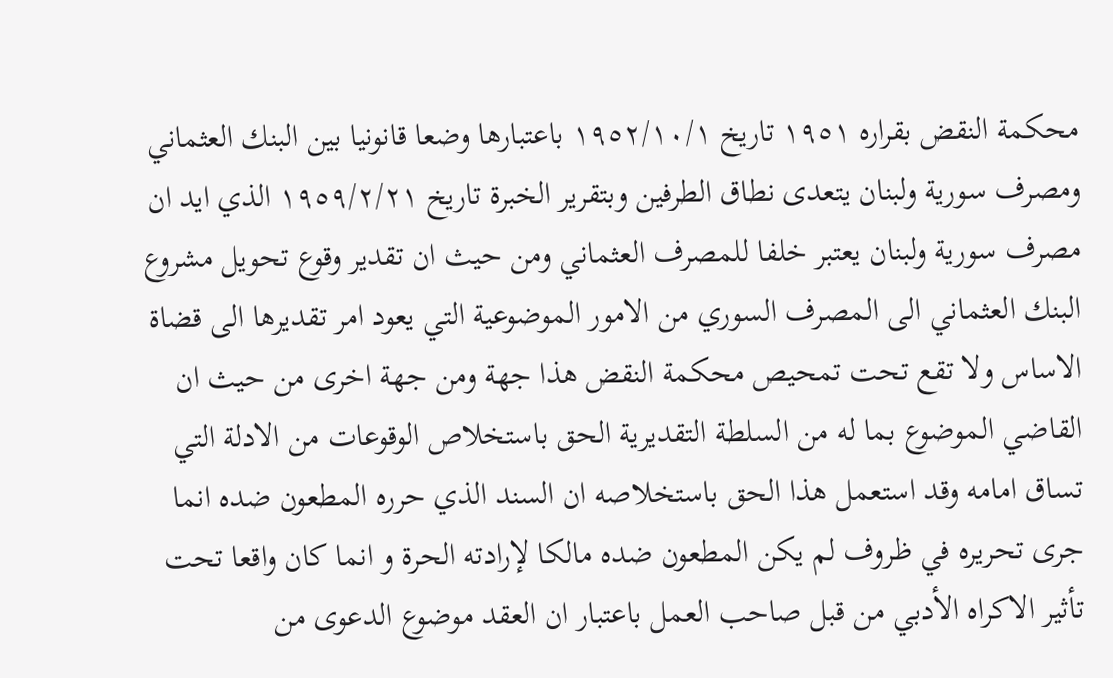محكمة النقض بقراره ١٩٥١ تاريخ ١٩٥٢/١٠/١ باعتبارها وضعا قانونيا بين البنك العثماني ومصرف سورية ولبنان يتعدى نطاق الطرفين وبتقرير الخبرة تاريخ ١٩٥٩/٢/٢١ الذي ايد ان مصرف سورية ولبنان يعتبر خلفا للمصرف العثماني ومن حيث ان تقدير وقوع تحويل مشروع البنك العثماني الى المصرف السوري من الامور الموضوعية التي يعود امر تقديرها الى قضاة الاساس ولا تقع تحت تمحيص محكمة النقض هذا جهة ومن جهة اخرى من حيث ان القاضي الموضوع بما له من السلطة التقديرية الحق باستخلاص الوقوعات من الادلة التي تساق امامه وقد استعمل هذا الحق باستخلاصه ان السند الذي حرره المطعون ضده انما جرى تحريره في ظروف لم يكن المطعون ضده مالكا لإرادته الحرة و انما كان واقعا تحت تأثير الاكراه الأدبي من قبل صاحب العمل باعتبار ان العقد موضوع الدعوى من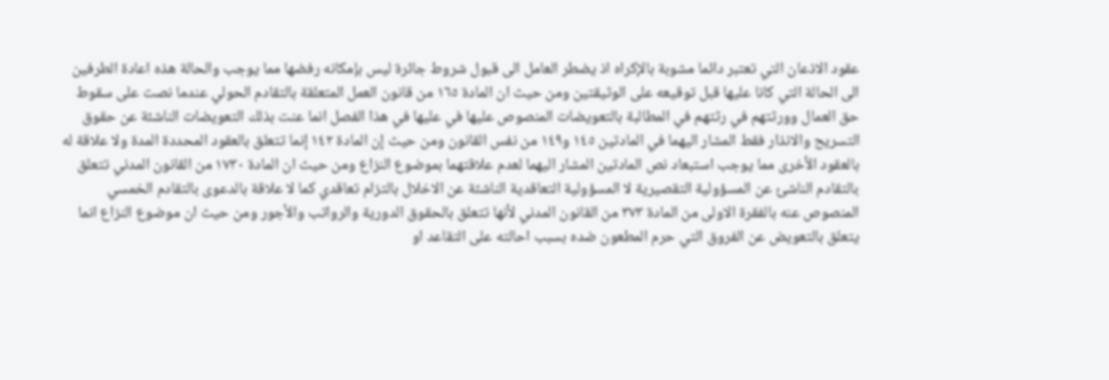عقود الاذعان التي تعتبر دائما مشوبة بالإكراه اذ يضطر العامل الى قبول شروط جائرة ليس بإمكانه رفضها مما يوجب والحالة هذه اعادة الطرفين الى الحالة التي كانا عليها قبل توقيعه على الوثيقتين ومن حيث ان المادة ١٦٥ من قانون العمل المتعلقة بالتقادم الحولي عندما نصت على سقوط حق العمال وورثتهم في رثتهم في المطالبة بالتعويضات المنصوص عليها في عليها في هذا الفصل انما عنت بذلك التعويضات الناشئة عن حقوق التسريح والانذار فقط المشار اليهما في المادتين ١٤٥ و١٤٩ من نفس القانون ومن حيث إن المادة ١٤٢ إنما تتعلق بالعقود المحددة المدة ولا علاقة له بالعقود الأخرى مما يوجب استبعاد نص المادتين المشار اليهما لعدم علاقتهما بموضوع النزاع ومن حيث ان المادة ١٧٣٠ من القانون المدني تتعلق بالتقادم الناشئ عن المسؤولية التقصيرية لا المسؤولية التعاقدية الناشئة عن الاخلال بالتزام تعاقدي كما لا علاقة بالدعوى بالتقادم الخمسي المنصوص عنه بالفقرة الاولى من المادة ٣٧٣ من القانون المدني لأنها تتعلق بالحقوق الدورية والرواتب والأجور ومن حيث ان موضوع النزاع انما يتعلق بالتعويض عن الفروق التي حرم المطعون ضده بسبب احالته على التقاعد او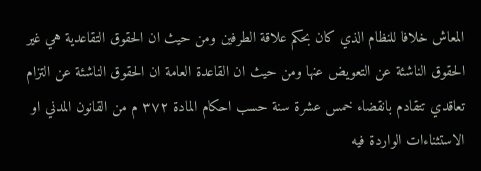المعاش خلافا للنظام الذي كان بحكم علاقة الطرفين ومن حيث ان الحقوق التقاعدية هي غير الحقوق الناشئة عن التعويض عنها ومن حيث ان القاعدة العامة ان الحقوق الناشئة عن التزام تعاقدي تتقادم بانقضاء خمس عشرة سنة حسب احكام المادة ٣٧٢ م من القانون المدني او الاستثناءات الواردة فيه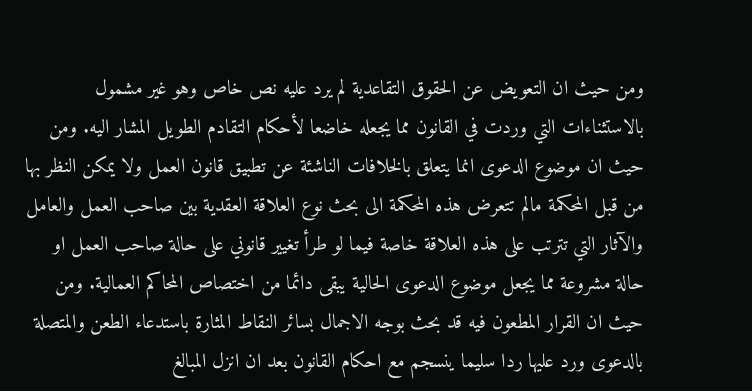ومن حيث ان التعويض عن الحقوق التقاعدية لم يرد عليه نص خاص وهو غير مشمول بالاستثناءات التي وردت في القانون مما يجعله خاضعا لأحكام التقادم الطويل المشار اليه. ومن حيث ان موضوع الدعوى انما يتعلق بالخلافات الناشئة عن تطبيق قانون العمل ولا يمكن النظر بها من قبل المحكمة مالم تتعرض هذه المحكمة الى بحث نوع العلاقة العقدية بين صاحب العمل والعامل والآثار التي تترتب على هذه العلاقة خاصة فيما لو طرأ تغيير قانوني على حالة صاحب العمل او حالة مشروعة مما يجعل موضوع الدعوى الحالية يبقى دائما من اختصاص المحاكم العمالية. ومن حيث ان القرار المطعون فيه قد بحث بوجه الاجمال بسائر النقاط المثارة باستدعاء الطعن والمتصلة بالدعوى ورد عليها ردا سليما ينسجم مع احكام القانون بعد ان انزل المبالغ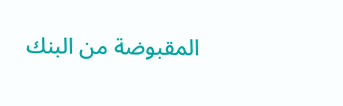المقبوضة من البنك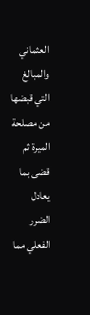العثماني والمبالغ التي قبضها من مصلحة الميرة ثم قضى بما يعادل الضرر الفعلي مما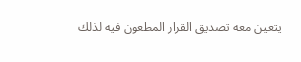يتعين معه تصديق القرار المطعون فيه لذلك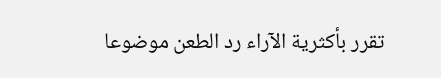تقرر بأكثرية الآراء رد الطعن موضوعا